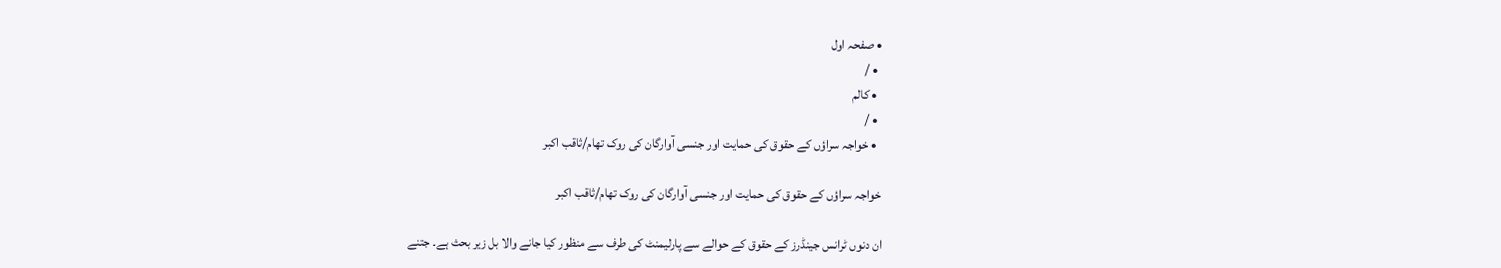• صفحہ اول
  • /
  • کالم
  • /
  • خواجہ سراؤں کے حقوق کی حمایت اور جنسی آوارگان کی روک تھام/ثاقب اکبر

خواجہ سراؤں کے حقوق کی حمایت اور جنسی آوارگان کی روک تھام/ثاقب اکبر

ان دنوں ٹرانس جینڈرز کے حقوق کے حوالے سے پارلیمنٹ کی طرف سے منظور کیا جانے والا بل زیر بحث ہے۔ جتنے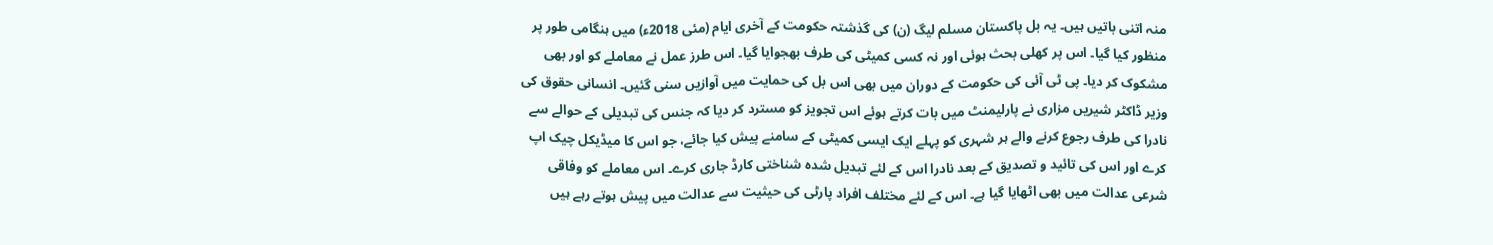منہ اتنی باتیں ہیں۔ یہ بل پاکستان مسلم لیگ (ن) کی گذشتہ حکومت کے آخری ایام (مئی 2018ء) میں ہنگامی طور پر منظور کیا گیا۔ اس پر کھلی بحث ہوئی اور نہ کسی کمیٹی کی طرف بھجوایا گیا۔ اس طرز عمل نے معاملے کو اور بھی مشکوک کر دیا۔ پی ٹی آئی کی حکومت کے دوران میں بھی اس بل کی حمایت میں آوازیں سنی گئیں۔ انسانی حقوق کی وزیر ڈاکٹر شیریں مزاری نے پارلیمنٹ میں بات کرتے ہوئے اس تجویز کو مسترد کر دیا کہ جنس کی تبدیلی کے حوالے سے نادرا کی طرف رجوع کرنے والے ہر شہری کو پہلے ایک ایسی کمیٹی کے سامنے پیش کیا جائے، جو اس کا میڈیکل چیک اپ کرے اور اس کی تائید و تصدیق کے بعد نادرا اس کے لئے تبدیل شدہ شناختی کارڈ جاری کرے۔ اس معاملے کو وفاقی شرعی عدالت میں بھی اٹھایا گیا ہے۔ اس کے لئے مختلف افراد پارٹی کی حیثیت سے عدالت میں پیش ہوتے رہے ہیں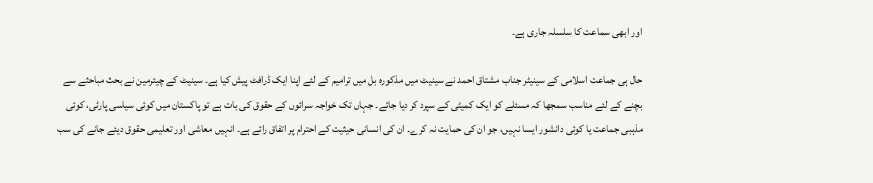اور ابھی سماعت کا سلسلہ جاری ہے۔

حال ہی جماعت اسلامی کے سینیٹر جناب مشتاق احمد نے سینیٹ میں مذکورہ بل میں ترامیم کے لئے اپنا ایک ڈرافٹ پیش کیا ہے۔ سینیٹ کے چیئرمین نے بحث مباحثے سے بچنے کے لئے مناسب سمجھا کہ مسئلے کو ایک کمیٹی کے سپرد کر دیا جائے۔ جہاں تک خواجہ سرائوں کے حقوق کی بات ہے تو پاکستان میں کوئی سیاسی پارٹی، کوئی مذہبی جماعت یا کوئی دانشور ایسا نہیں، جو ان کی حمایت نہ کرے۔ ان کی انسانی حیثیت کے احترام پر اتفاق رائے ہے۔ انہیں معاشی اور تعلیمی حقوق دیئے جانے کی سب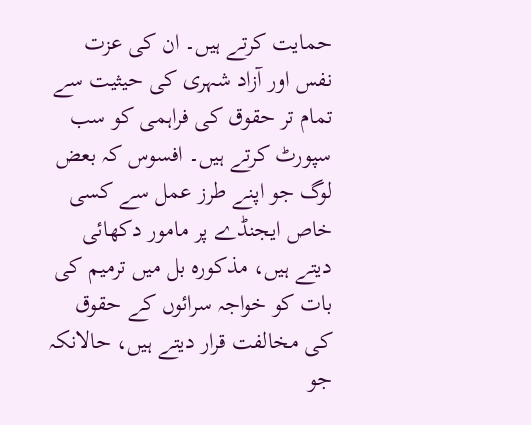حمایت کرتے ہیں۔ ان کی عزت نفس اور آزاد شہری کی حیثیت سے تمام تر حقوق کی فراہمی کو سب سپورٹ کرتے ہیں۔ افسوس کہ بعض لوگ جو اپنے طرز عمل سے کسی خاص ایجنڈے پر مامور دکھائی دیتے ہیں، مذکورہ بل میں ترمیم کی بات کو خواجہ سرائوں کے حقوق کی مخالفت قرار دیتے ہیں، حالانکہ جو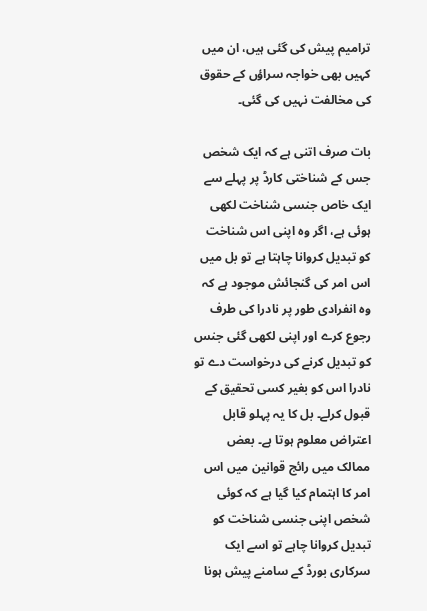ترامیم پیش کی گئی ہیں، ان میں کہیں بھی خواجہ سراؤں کے حقوق کی مخالفت نہیں کی گئی۔

بات صرف اتنی ہے کہ ایک شخص جس کے شناختی کارڈ پر پہلے سے ایک خاص جنسی شناخت لکھی ہوئی ہے، اگر وہ اپنی اس شناخت کو تبدیل کروانا چاہتا ہے تو بل میں اس امر کی گنجائش موجود ہے کہ وہ انفرادی طور پر نادرا کی طرف رجوع کرے اور اپنی لکھی گئی جنس کو تبدیل کرنے کی درخواست دے تو نادرا اس کو بغیر کسی تحقیق کے قبول کرلے۔ بل کا یہ پہلو قابل اعتراض معلوم ہوتا ہے۔ بعض ممالک میں رائج قوانین میں اس امر کا اہتمام کیا گیا ہے کہ کوئی شخص اپنی جنسی شناخت کو تبدیل کروانا چاہے تو اسے ایک سرکاری بورڈ کے سامنے پیش ہونا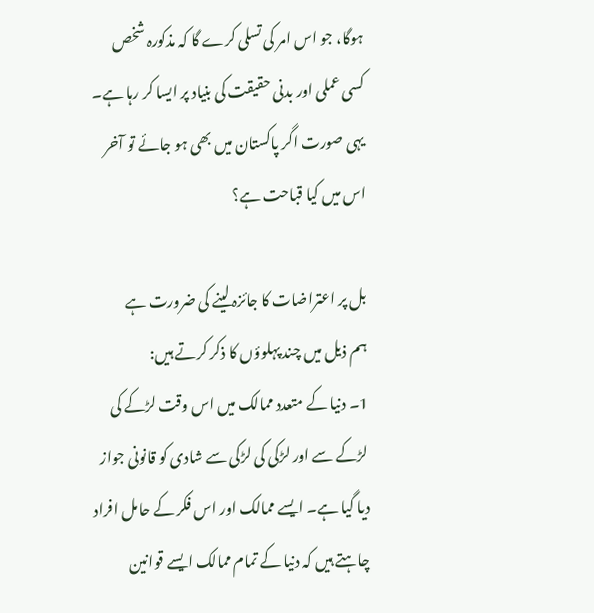ہوگا، جو اس امر کی تسلی کرے گا کہ مذکورہ شخص کسی عملی اور بدنی حقیقت کی بنیاد پر ایسا کر رہا ہے۔ یہی صورت اگر پاکستان میں بھی ہو جائے تو آخر اس میں کیا قباحت ہے؟

بل پر اعتراضات کا جائزہ لینے کی ضرورت ہے
ہم ذیل میں چند پہلوؤں کا ذکر کرتے ہیں:
1۔ دنیا کے متعدد ممالک میں اس وقت لڑکے کی لڑکے سے اور لڑکی کی لڑکی سے شادی کو قانونی جواز دیا گیا ہے۔ ایسے ممالک اور اس فکر کے حامل افراد چاہتے ہیں کہ دنیا کے تمام ممالک ایسے قوانین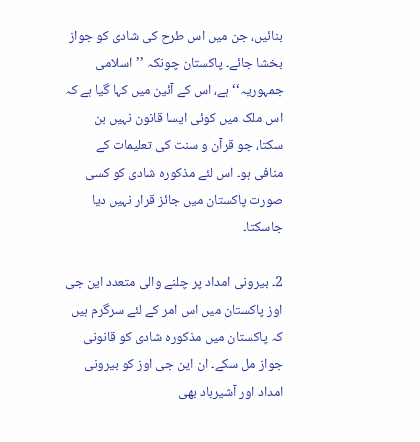بنائیں، جن میں اس طرح کی شادی کو جواز بخشا جائے۔ پاکستان چونکہ ’’اسلامی جمہوریہ‘‘ ہے، اس کے آئین میں کہا گیا ہے کہ اس ملک میں کوئی ایسا قانون نہیں بن سکتا، جو قرآن و سنت کی تعلیمات کے منافی ہو۔ اس لئے مذکورہ شادی کو کسی صورت پاکستان میں جائز قرار نہیں دیا جاسکتا۔

2۔ بیرونی امداد پر چلنے والی متعدد این جی اوز پاکستان میں اس امر کے لئے سرگرم ہیں کہ پاکستان میں مذکورہ شادی کو قانونی جواز مل سکے۔ ان این جی اوز کو بیرونی امداد اور آشیرباد بھی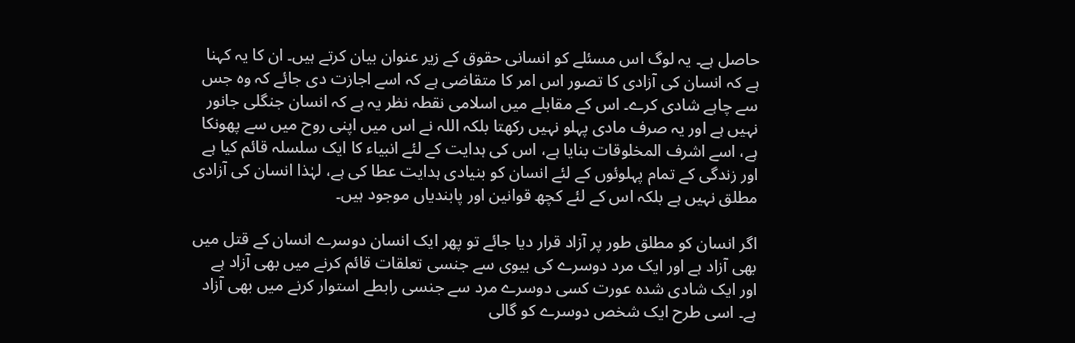حاصل ہے۔ یہ لوگ اس مسئلے کو انسانی حقوق کے زیر عنوان بیان کرتے ہیں۔ ان کا یہ کہنا ہے کہ انسان کی آزادی کا تصور اس امر کا متقاضی ہے کہ اسے اجازت دی جائے کہ وہ جس سے چاہے شادی کرے۔ اس کے مقابلے میں اسلامی نقطہ نظر یہ ہے کہ انسان جنگلی جانور نہیں ہے اور یہ صرف مادی پہلو نہیں رکھتا بلکہ اللہ نے اس میں اپنی روح میں سے پھونکا ہے، اسے اشرف المخلوقات بنایا ہے، اس کی ہدایت کے لئے انبیاء کا ایک سلسلہ قائم کیا ہے اور زندگی کے تمام پہلوئوں کے لئے انسان کو بنیادی ہدایت عطا کی ہے، لہٰذا انسان کی آزادی مطلق نہیں ہے بلکہ اس کے لئے کچھ قوانین اور پابندیاں موجود ہیں۔

اگر انسان کو مطلق طور پر آزاد قرار دیا جائے تو پھر ایک انسان دوسرے انسان کے قتل میں بھی آزاد ہے اور ایک مرد دوسرے کی بیوی سے جنسی تعلقات قائم کرنے میں بھی آزاد ہے اور ایک شادی شدہ عورت کسی دوسرے مرد سے جنسی رابطے استوار کرنے میں بھی آزاد ہے۔ اسی طرح ایک شخص دوسرے کو گالی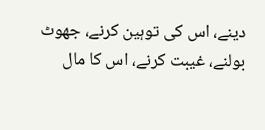دینے، اس کی توہین کرنے، جھوٹ بولنے، غیبت کرنے، اس کا مال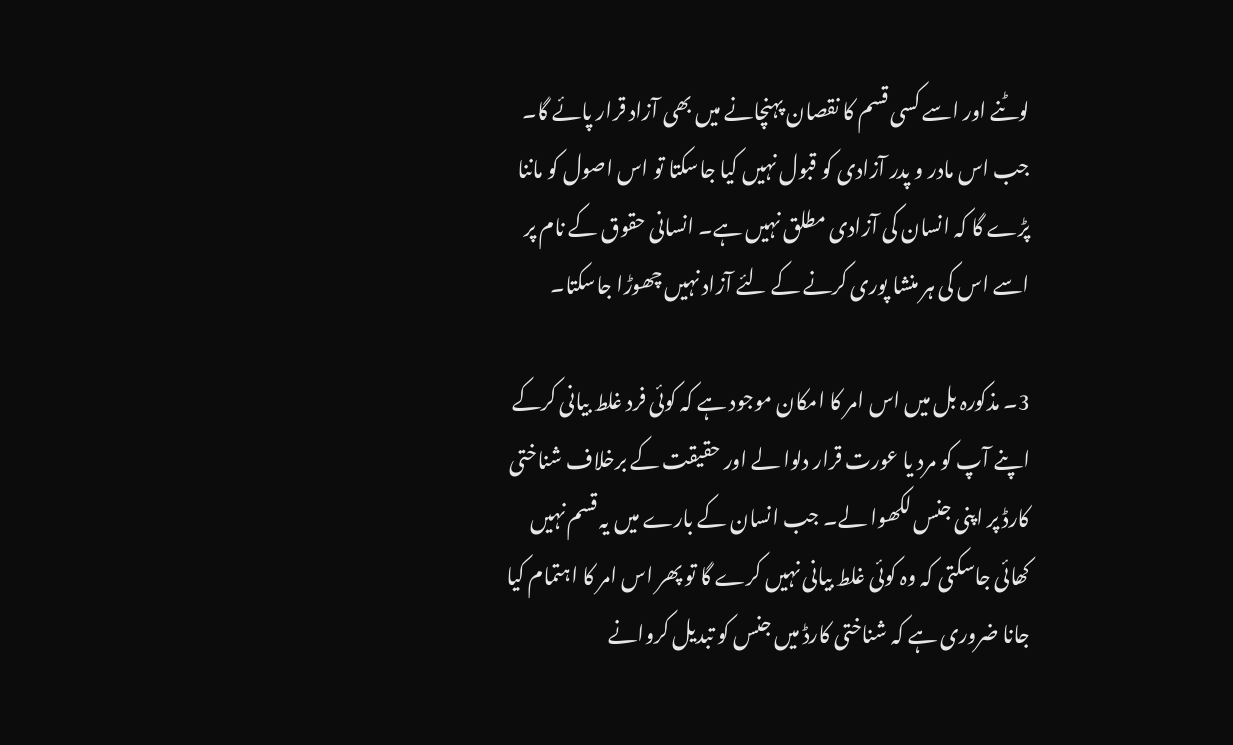لوٹنے اور اسے کسی قسم کا نقصان پہنچانے میں بھی آزاد قرار پائے گا۔ جب اس مادر و پدر آزادی کو قبول نہیں کیا جاسکتا تو اس اصول کو ماننا پڑے گا کہ انسان کی آزادی مطلق نہیں ہے۔ انسانی حقوق کے نام پر اسے اس کی ہر منشا پوری کرنے کے لئے آزاد نہیں چھوڑا جاسکتا۔

3۔ مذکورہ بل میں اس امر کا امکان موجود ہے کہ کوئی فرد غلط بیانی کرکے اپنے آپ کو مرد یا عورت قرار دلوا لے اور حقیقت کے برخلاف شناختی کارڈ پر اپنی جنس لکھوا لے۔ جب انسان کے بارے میں یہ قسم نہیں کھائی جاسکتی کہ وہ کوئی غلط بیانی نہیں کرے گا تو پھر اس امر کا اہتمام کیا جانا ضروری ہے کہ شناختی کارڈ میں جنس کو تبدیل کروانے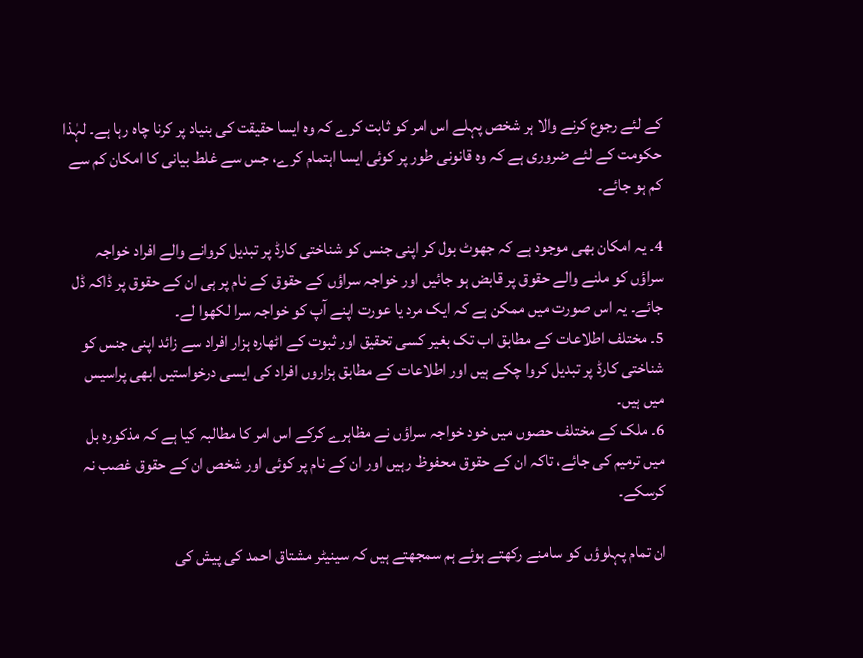کے لئے رجوع کرنے والا ہر شخص پہلے اس امر کو ثابت کرے کہ وہ ایسا حقیقت کی بنیاد پر کرنا چاہ رہا ہے۔ لہٰذا حکومت کے لئے ضروری ہے کہ وہ قانونی طور پر کوئی ایسا اہتمام کرے، جس سے غلط بیانی کا امکان کم سے کم ہو جائے۔

4۔ یہ امکان بھی موجود ہے کہ جھوٹ بول کر اپنی جنس کو شناختی کارڈ پر تبدیل کروانے والے افراد خواجہ سراؤں کو ملنے والے حقوق پر قابض ہو جائیں اور خواجہ سراؤں کے حقوق کے نام پر ہی ان کے حقوق پر ڈاکہ ڈل جائے۔ یہ اس صورت میں ممکن ہے کہ ایک مرد یا عورت اپنے آپ کو خواجہ سرا لکھوا لے۔
5۔ مختلف اطلاعات کے مطابق اب تک بغیر کسی تحقیق اور ثبوت کے اٹھارہ ہزار افراد سے زائد اپنی جنس کو شناختی کارڈ پر تبدیل کروا چکے ہیں اور اطلاعات کے مطابق ہزاروں افراد کی ایسی درخواستیں ابھی پراسیس میں ہیں۔
6۔ ملک کے مختلف حصوں میں خود خواجہ سراؤں نے مظاہرے کرکے اس امر کا مطالبہ کیا ہے کہ مذکورہ بل میں ترمیم کی جائے، تاکہ ان کے حقوق محفوظ رہیں اور ان کے نام پر کوئی اور شخص ان کے حقوق غصب نہ کرسکے۔

ان تمام پہلوؤں کو سامنے رکھتے ہوئے ہم سمجھتے ہیں کہ سینیٹر مشتاق احمد کی پیش کی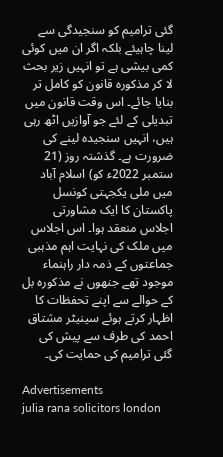گئی ترامیم کو سنجیدگی سے لینا چاہیئے بلکہ اگر ان میں کوئی کمی بیشی ہے تو انہیں زیر بحث لا کر مذکورہ قانون کو کامل تر بنایا جائے۔ اس وقت قانون میں تبدیلی کے لئے جو آوازیں اٹھ رہی ہیں، انہیں سنجیدہ لینے کی ضرورت ہے۔ گذشتہ روز (21 ستمبر 2022ء کو) اسلام آباد میں ملی یکجہتی کونسل پاکستان کا ایک مشاورتی اجلاس منعقد ہوا۔ اس اجلاس میں ملک کی نہایت اہم مذہبی جماعتوں کے ذمہ دار راہنماء موجود تھے جنھوں نے مذکورہ بل کے حوالے سے اپنے تحفظات کا اظہار کرتے ہوئے سینیٹر مشتاق احمد کی طرف سے پیش کی گئی ترامیم کی حمایت کی۔

Advertisements
julia rana solicitors london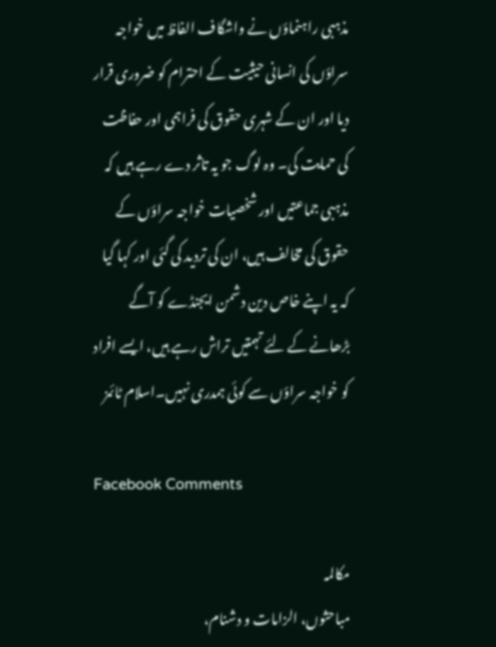مذہبی راہنماؤں نے واشگاف الفاظ میں خواجہ سراؤں کی انسانی حیثیت کے احترام کو ضروری قرار دیا اور ان کے شہری حقوق کی فراہمی اور حفاظت کی حمایت کی۔ وہ لوگ جو یہ تاثر دے رہے ہیں کہ مذہبی جماعتیں اور شخصیات خواجہ سراؤں کے حقوق کی مخالف ہیں، ان کی تردید کی گئی اور کہا گیا کہ یہ اپنے خاص دین دشمن ایجنڈے کو آگے بڑھانے کے لئے تہمتیں تراش رہے ہیں، ایسے افراد کو خواجہ سراؤں سے کوئی ہمدری نہیں۔اسلام ٹائمز

Facebook Comments

مکالمہ
مباحثوں، الزامات و دشنام،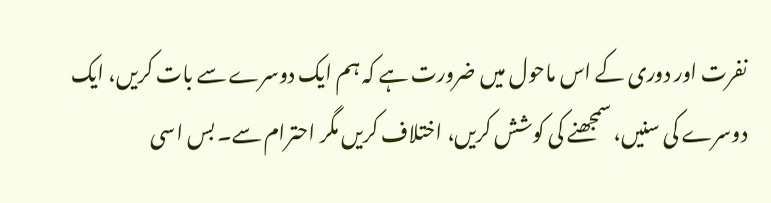نفرت اور دوری کے اس ماحول میں ضرورت ہے کہ ہم ایک دوسرے سے بات کریں، ایک دوسرے کی سنیں، سمجھنے کی کوشش کریں، اختلاف کریں مگر احترام سے۔ بس اسی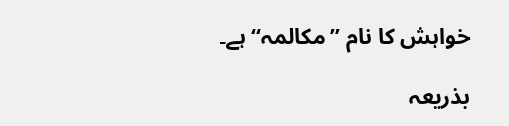خواہش کا نام ”مکالمہ“ ہے۔

بذریعہ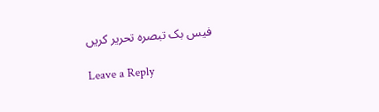فیس بک تبصرہ تحریر کریں

Leave a Reply